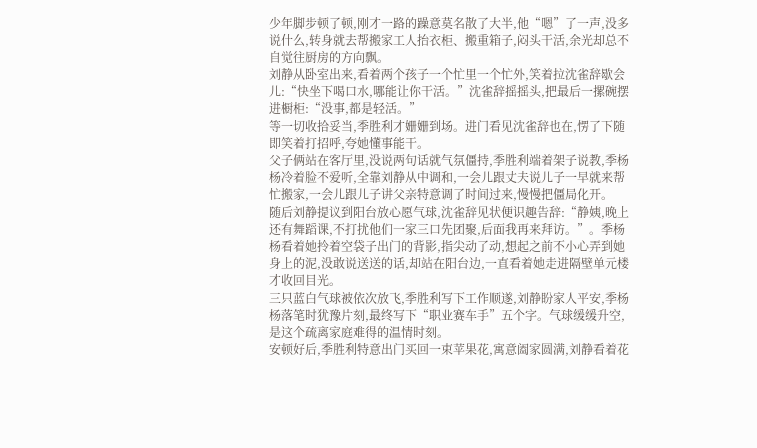少年脚步顿了顿,刚才一路的躁意莫名散了大半,他“嗯”了一声,没多说什么,转身就去帮搬家工人抬衣柜、搬重箱子,闷头干活,余光却总不自觉往厨房的方向飘。
刘静从卧室出来,看着两个孩子一个忙里一个忙外,笑着拉沈雀辞歇会儿:“快坐下喝口水,哪能让你干活。”沈雀辞摇摇头,把最后一摞碗摆进橱柜:“没事,都是轻活。”
等一切收拾妥当,季胜利才姗姗到场。进门看见沈雀辞也在,愣了下随即笑着打招呼,夸她懂事能干。
父子俩站在客厅里,没说两句话就气氛僵持,季胜利端着架子说教,季杨杨冷着脸不爱听,全靠刘静从中调和,一会儿跟丈夫说儿子一早就来帮忙搬家,一会儿跟儿子讲父亲特意调了时间过来,慢慢把僵局化开。
随后刘静提议到阳台放心愿气球,沈雀辞见状便识趣告辞:“静姨,晚上还有舞蹈课,不打扰他们一家三口先团聚,后面我再来拜访。”。季杨杨看着她拎着空袋子出门的背影,指尖动了动,想起之前不小心弄到她身上的泥,没敢说送送的话,却站在阳台边,一直看着她走进隔壁单元楼才收回目光。
三只蓝白气球被依次放飞,季胜利写下工作顺遂,刘静盼家人平安,季杨杨落笔时犹豫片刻,最终写下“职业赛车手”五个字。气球缓缓升空,是这个疏离家庭难得的温情时刻。
安顿好后,季胜利特意出门买回一束苹果花,寓意阖家圆满,刘静看着花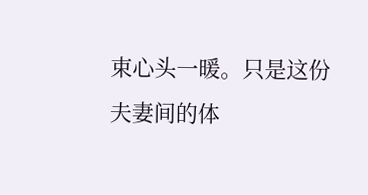束心头一暖。只是这份夫妻间的体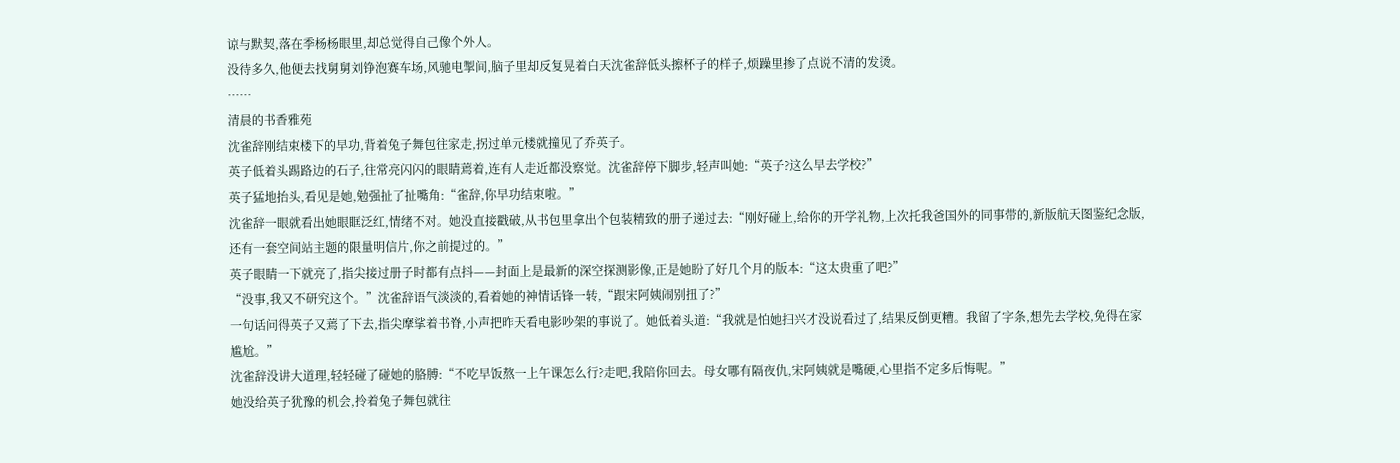谅与默契,落在季杨杨眼里,却总觉得自己像个外人。
没待多久,他便去找舅舅刘铮泡赛车场,风驰电掣间,脑子里却反复晃着白天沈雀辞低头擦杯子的样子,烦躁里掺了点说不清的发烫。
……
清晨的书香雅苑
沈雀辞刚结束楼下的早功,背着兔子舞包往家走,拐过单元楼就撞见了乔英子。
英子低着头踢路边的石子,往常亮闪闪的眼睛蔫着,连有人走近都没察觉。沈雀辞停下脚步,轻声叫她:“英子?这么早去学校?”
英子猛地抬头,看见是她,勉强扯了扯嘴角:“雀辞,你早功结束啦。”
沈雀辞一眼就看出她眼眶泛红,情绪不对。她没直接戳破,从书包里拿出个包装精致的册子递过去:“刚好碰上,给你的开学礼物,上次托我爸国外的同事带的,新版航天图鉴纪念版,还有一套空间站主题的限量明信片,你之前提过的。”
英子眼睛一下就亮了,指尖接过册子时都有点抖——封面上是最新的深空探测影像,正是她盼了好几个月的版本:“这太贵重了吧?”
“没事,我又不研究这个。”沈雀辞语气淡淡的,看着她的神情话锋一转,“跟宋阿姨闹别扭了?”
一句话问得英子又蔫了下去,指尖摩挲着书脊,小声把昨天看电影吵架的事说了。她低着头道:“我就是怕她扫兴才没说看过了,结果反倒更糟。我留了字条,想先去学校,免得在家尴尬。”
沈雀辞没讲大道理,轻轻碰了碰她的胳膊:“不吃早饭熬一上午课怎么行?走吧,我陪你回去。母女哪有隔夜仇,宋阿姨就是嘴硬,心里指不定多后悔呢。”
她没给英子犹豫的机会,拎着兔子舞包就往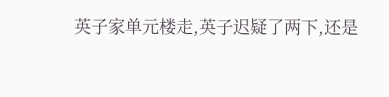英子家单元楼走,英子迟疑了两下,还是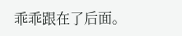乖乖跟在了后面。